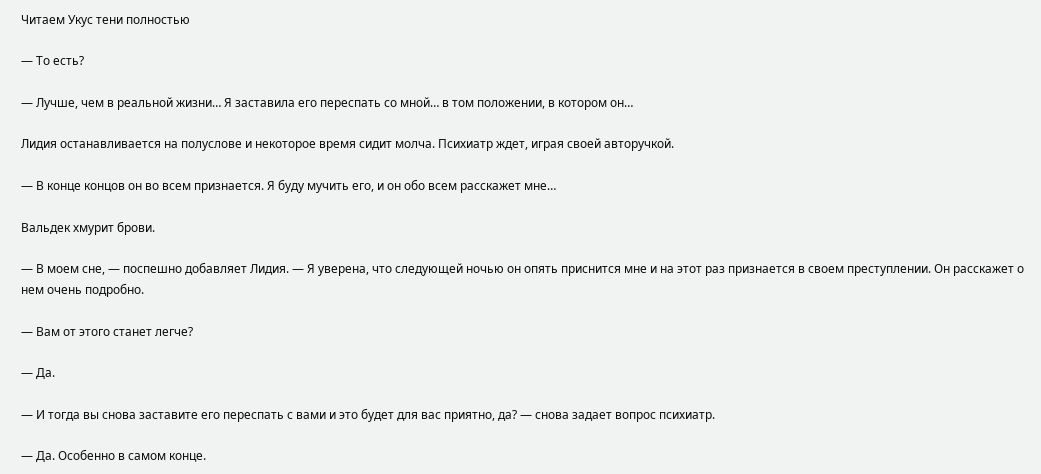Читаем Укус тени полностью

— То есть?

— Лучше, чем в реальной жизни… Я заставила его переспать со мной… в том положении, в котором он…

Лидия останавливается на полуслове и некоторое время сидит молча. Психиатр ждет, играя своей авторучкой.

— В конце концов он во всем признается. Я буду мучить его, и он обо всем расскажет мне…

Вальдек хмурит брови.

— В моем сне, — поспешно добавляет Лидия. — Я уверена, что следующей ночью он опять приснится мне и на этот раз признается в своем преступлении. Он расскажет о нем очень подробно.

— Вам от этого станет легче?

— Да.

— И тогда вы снова заставите его переспать с вами и это будет для вас приятно, да? — снова задает вопрос психиатр.

— Да. Особенно в самом конце.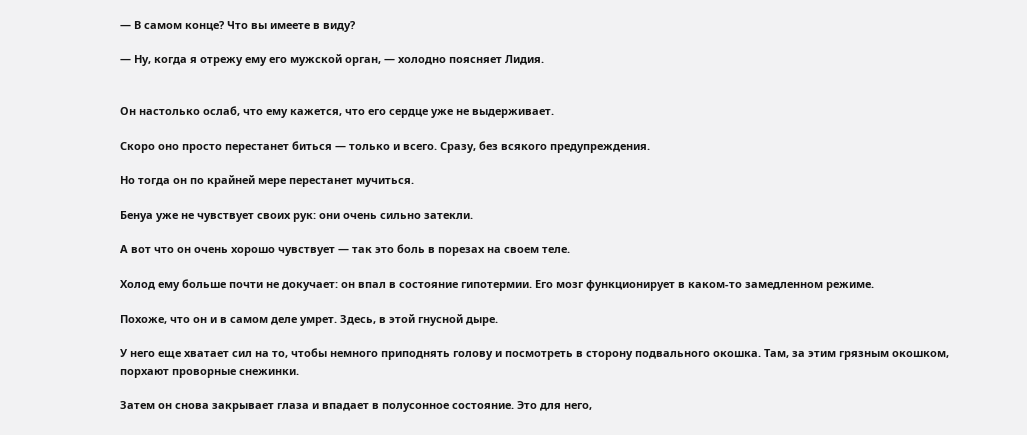— В самом конце? Что вы имеете в виду?

— Ну, когда я отрежу ему его мужской орган, — холодно поясняет Лидия.


Он настолько ослаб, что ему кажется, что его сердце уже не выдерживает.

Скоро оно просто перестанет биться — только и всего. Сразу, без всякого предупреждения.

Но тогда он по крайней мере перестанет мучиться.

Бенуа уже не чувствует своих рук: они очень сильно затекли.

А вот что он очень хорошо чувствует — так это боль в порезах на своем теле.

Холод ему больше почти не докучает: он впал в состояние гипотермии. Его мозг функционирует в каком-то замедленном режиме.

Похоже, что он и в самом деле умрет. Здесь, в этой гнусной дыре.

У него еще хватает сил на то, чтобы немного приподнять голову и посмотреть в сторону подвального окошка. Там, за этим грязным окошком, порхают проворные снежинки.

Затем он снова закрывает глаза и впадает в полусонное состояние. Это для него,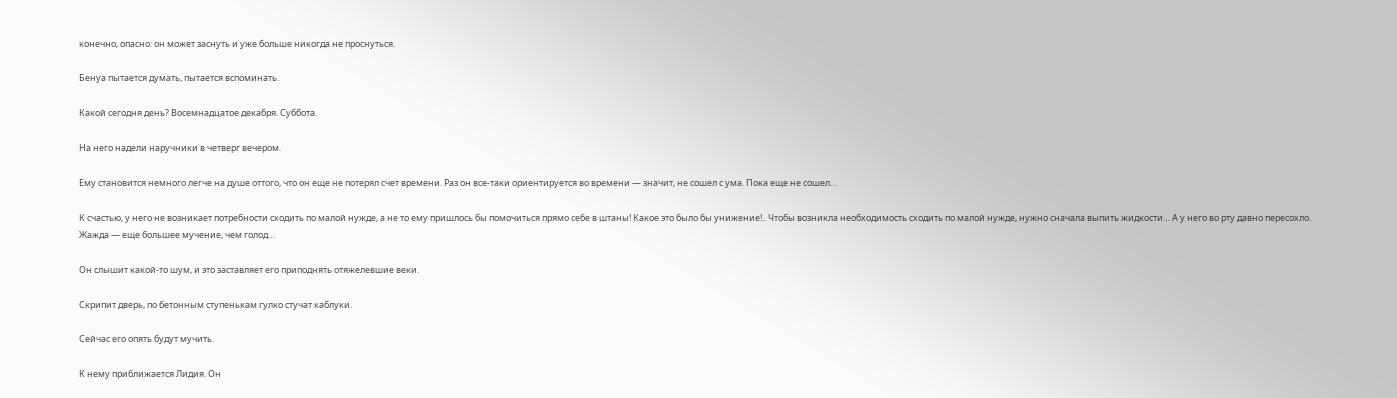конечно, опасно: он может заснуть и уже больше никогда не проснуться.

Бенуа пытается думать, пытается вспоминать.

Какой сегодня день? Восемнадцатое декабря. Суббота.

На него надели наручники в четверг вечером.

Ему становится немного легче на душе оттого, что он еще не потерял счет времени. Раз он все-таки ориентируется во времени — значит, не сошел с ума. Пока еще не сошел…

К счастью, у него не возникает потребности сходить по малой нужде, а не то ему пришлось бы помочиться прямо себе в штаны! Какое это было бы унижение!.. Чтобы возникла необходимость сходить по малой нужде, нужно сначала выпить жидкости… А у него во рту давно пересохло. Жажда — еще большее мучение, чем голод…

Он слышит какой-то шум, и это заставляет его приподнять отяжелевшие веки.

Скрипит дверь, по бетонным ступенькам гулко стучат каблуки.

Сейчас его опять будут мучить.

К нему приближается Лидия. Он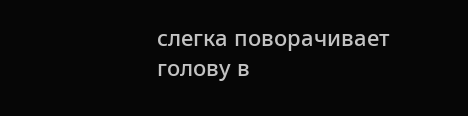слегка поворачивает голову в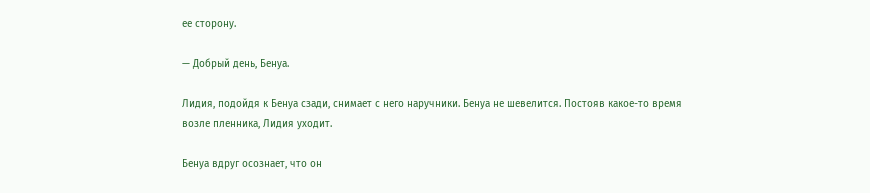ее сторону.

— Добрый день, Бенуа.

Лидия, подойдя к Бенуа сзади, снимает с него наручники. Бенуа не шевелится. Постояв какое-то время возле пленника, Лидия уходит.

Бенуа вдруг осознает, что он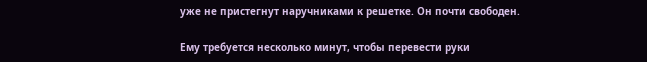уже не пристегнут наручниками к решетке. Он почти свободен.

Ему требуется несколько минут, чтобы перевести руки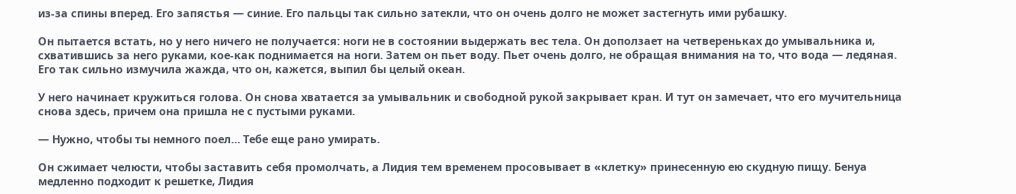из-за спины вперед. Его запястья — синие. Его пальцы так сильно затекли, что он очень долго не может застегнуть ими рубашку.

Он пытается встать, но у него ничего не получается: ноги не в состоянии выдержать вес тела. Он доползает на четвереньках до умывальника и, схватившись за него руками, кое-как поднимается на ноги. Затем он пьет воду. Пьет очень долго, не обращая внимания на то, что вода — ледяная. Его так сильно измучила жажда, что он, кажется, выпил бы целый океан.

У него начинает кружиться голова. Он снова хватается за умывальник и свободной рукой закрывает кран. И тут он замечает, что его мучительница снова здесь, причем она пришла не с пустыми руками.

— Нужно, чтобы ты немного поел… Тебе еще рано умирать.

Он сжимает челюсти, чтобы заставить себя промолчать, а Лидия тем временем просовывает в «клетку» принесенную ею скудную пищу. Бенуа медленно подходит к решетке, Лидия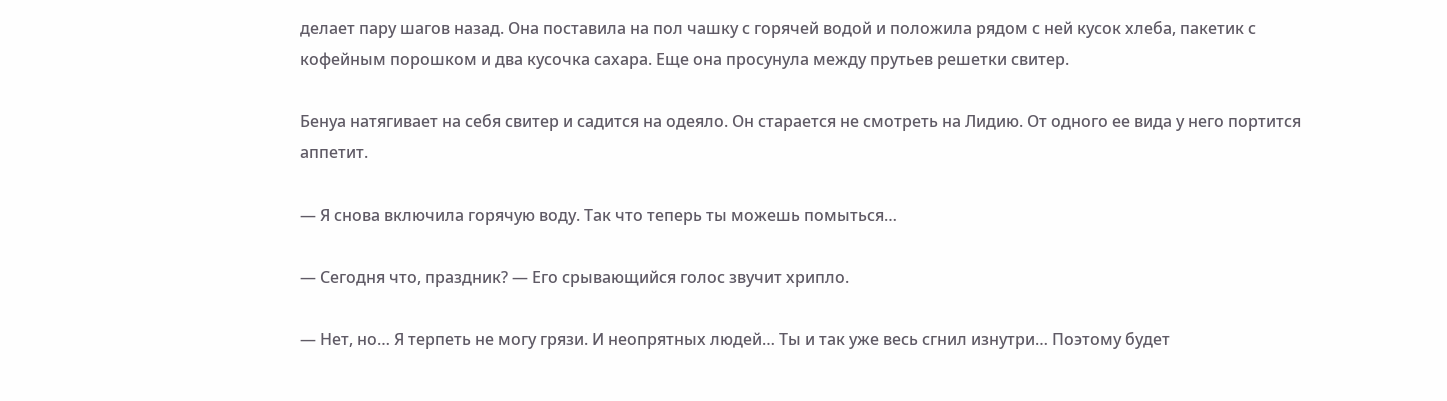делает пару шагов назад. Она поставила на пол чашку с горячей водой и положила рядом с ней кусок хлеба, пакетик с кофейным порошком и два кусочка сахара. Еще она просунула между прутьев решетки свитер.

Бенуа натягивает на себя свитер и садится на одеяло. Он старается не смотреть на Лидию. От одного ее вида у него портится аппетит.

— Я снова включила горячую воду. Так что теперь ты можешь помыться…

— Сегодня что, праздник? — Его срывающийся голос звучит хрипло.

— Нет, но… Я терпеть не могу грязи. И неопрятных людей… Ты и так уже весь сгнил изнутри… Поэтому будет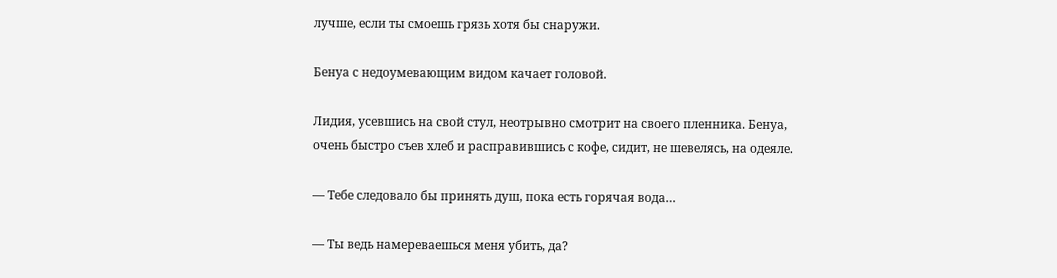лучше, если ты смоешь грязь хотя бы снаружи.

Бенуа с недоумевающим видом качает головой.

Лидия, усевшись на свой стул, неотрывно смотрит на своего пленника. Бенуа, очень быстро съев хлеб и расправившись с кофе, сидит, не шевелясь, на одеяле.

— Тебе следовало бы принять душ, пока есть горячая вода…

— Ты ведь намереваешься меня убить, да?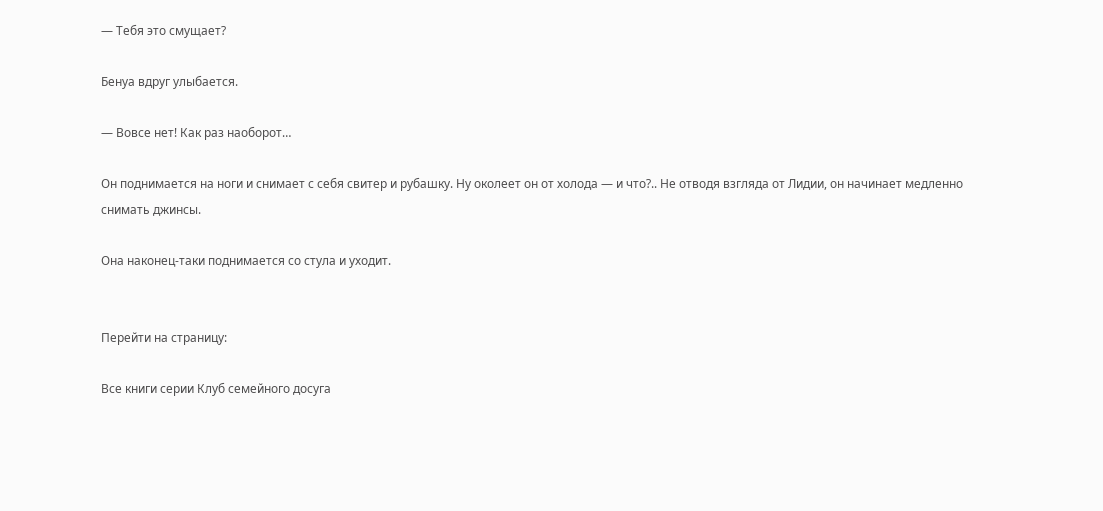— Тебя это смущает?

Бенуа вдруг улыбается.

— Вовсе нет! Как раз наоборот…

Он поднимается на ноги и снимает с себя свитер и рубашку. Ну околеет он от холода — и что?.. Не отводя взгляда от Лидии, он начинает медленно снимать джинсы.

Она наконец-таки поднимается со стула и уходит.


Перейти на страницу:

Все книги серии Клуб семейного досуга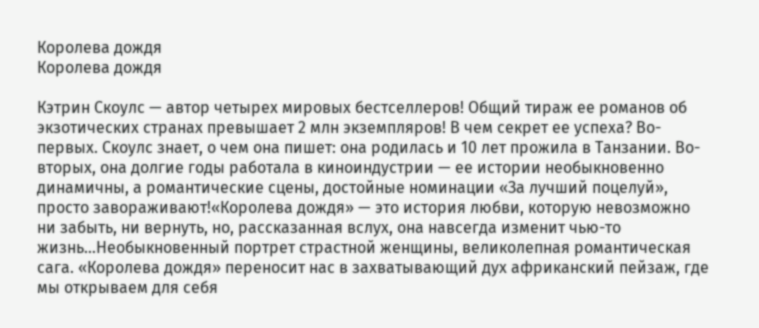Королева дождя
Королева дождя

Кэтрин Скоулс — автор четырех мировых бестселлеров! Общий тираж ее романов об экзотических странах превышает 2 млн экземпляров! В чем секрет ее успеха? Во-первых. Скоулс знает, о чем она пишет: она родилась и 10 лет прожила в Танзании. Во-вторых, она долгие годы работала в киноиндустрии — ее истории необыкновенно динамичны, а романтические сцены, достойные номинации «За лучший поцелуй», просто завораживают!«Королева дождя» — это история любви, которую невозможно ни забыть, ни вернуть, но, рассказанная вслух, она навсегда изменит чью-то жизнь…Необыкновенный портрет страстной женщины, великолепная романтическая сага. «Королева дождя» переносит нас в захватывающий дух африканский пейзаж, где мы открываем для себя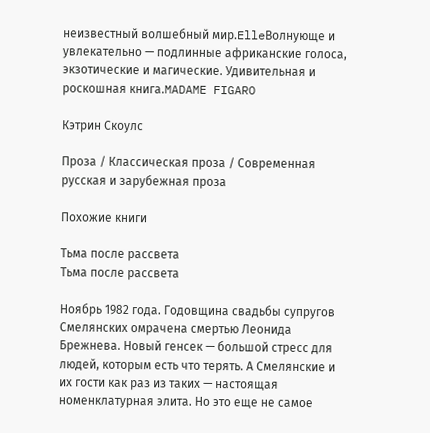неизвестный волшебный мир.ElleВолнующе и увлекательно — подлинные африканские голоса, экзотические и магические. Удивительная и роскошная книга.MADAME FIGARO

Кэтрин Скоулс

Проза / Классическая проза / Современная русская и зарубежная проза

Похожие книги

Тьма после рассвета
Тьма после рассвета

Ноябрь 1982 года. Годовщина свадьбы супругов Смелянских омрачена смертью Леонида Брежнева. Новый генсек — большой стресс для людей, которым есть что терять. А Смелянские и их гости как раз из таких — настоящая номенклатурная элита. Но это еще не самое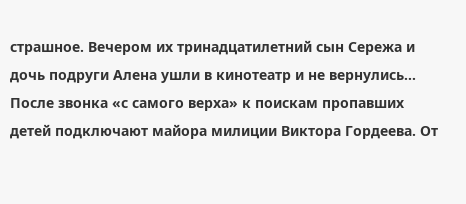страшное. Вечером их тринадцатилетний сын Сережа и дочь подруги Алена ушли в кинотеатр и не вернулись… После звонка «с самого верха» к поискам пропавших детей подключают майора милиции Виктора Гордеева. От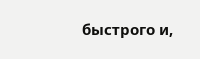быстрого и,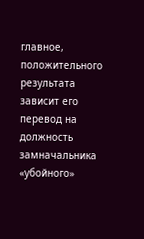главное, положительного результата зависит его перевод на должность замначальника «убойного»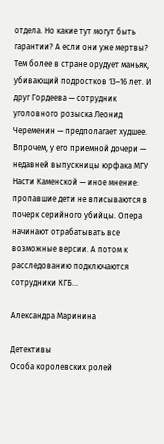отдела. Но какие тут могут быть гарантии? А если они уже мертвы? Тем более в стране орудует маньяк, убивающий подростков 13–16 лет. И друг Гордеева — сотрудник уголовного розыска Леонид Череменин — предполагает худшее. Впрочем, у его приемной дочери — недавней выпускницы юрфака МГУ Насти Каменской — иное мнение: пропавшие дети не вписываются в почерк серийного убийцы. Опера начинают отрабатывать все возможные версии. А потом к расследованию подключаются сотрудники КГБ…

Александра Маринина

Детективы
Особа королевских ролей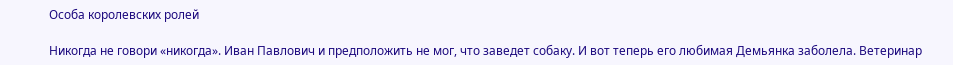Особа королевских ролей

Никогда не говори «никогда». Иван Павлович и предположить не мог, что заведет собаку. И вот теперь его любимая Демьянка заболела. Ветеринар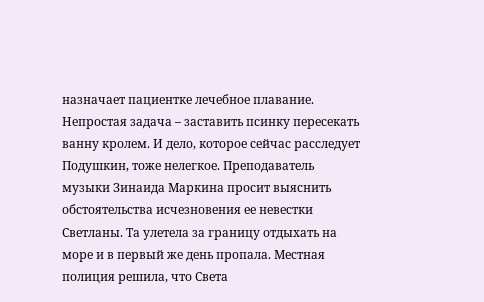назначает пациентке лечебное плавание. Непростая задача – заставить псинку пересекать ванну кролем. И дело, которое сейчас расследует Подушкин, тоже нелегкое. Преподаватель музыки Зинаида Маркина просит выяснить обстоятельства исчезновения ее невестки Светланы. Та улетела за границу отдыхать на море и в первый же день пропала. Местная полиция решила, что Света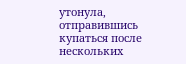утонула, отправившись купаться после нескольких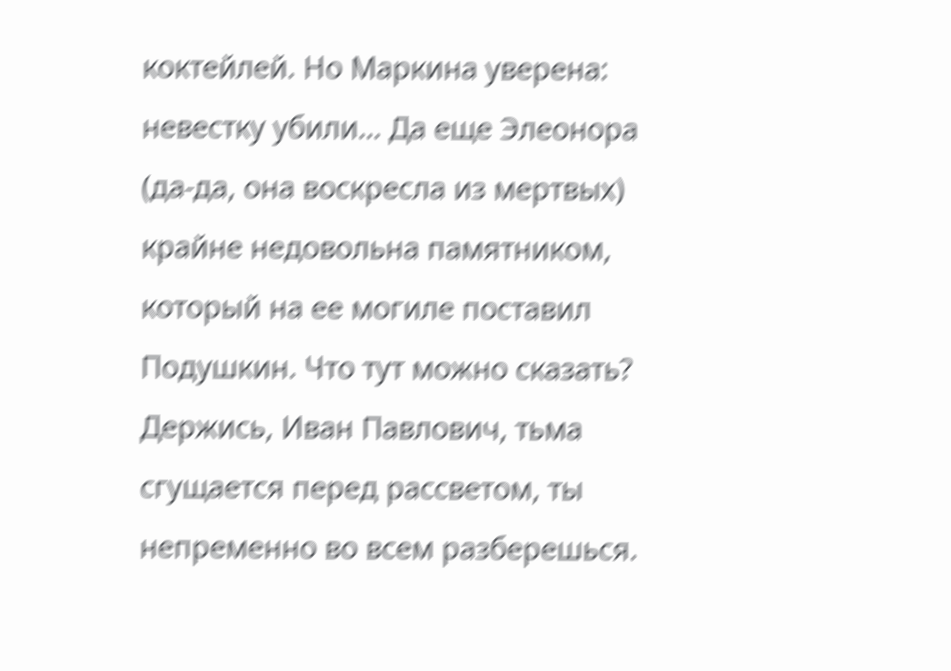коктейлей. Но Маркина уверена: невестку убили… Да еще Элеонора (да-да, она воскресла из мертвых) крайне недовольна памятником, который на ее могиле поставил Подушкин. Что тут можно сказать? Держись, Иван Павлович, тьма сгущается перед рассветом, ты непременно во всем разберешься.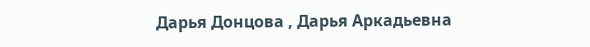Дарья Донцова , Дарья Аркадьевна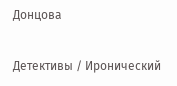Донцова

Детективы / Иронический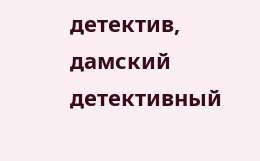детектив, дамский детективный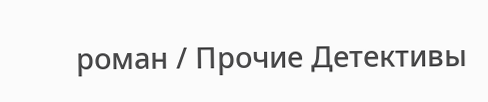роман / Прочие Детективы